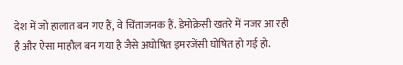देश में जो हालात बन गए हैं, वे चिंताजनक हैं. डेमोक्रेसी खतरे में नजर आ रही है और ऐसा माहौल बन गया है जैसे अघोषित इमरजेंसी घोषित हो गई हो.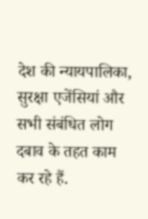देश की न्यायपालिका, सुरक्षा एजेंसियां और सभी संबंधित लोग दबाव के तहत काम कर रहे हैं.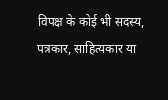विपक्ष के कोई भी सदस्य, पत्रकार, साहित्यकार या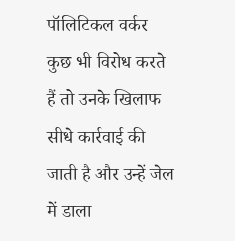पॉलिटिकल वर्कर कुछ भी विरोध करते हैं तो उनके खिलाफ सीधे कार्रवाई की जाती है और उन्हें जेल में डाला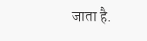जाता है.